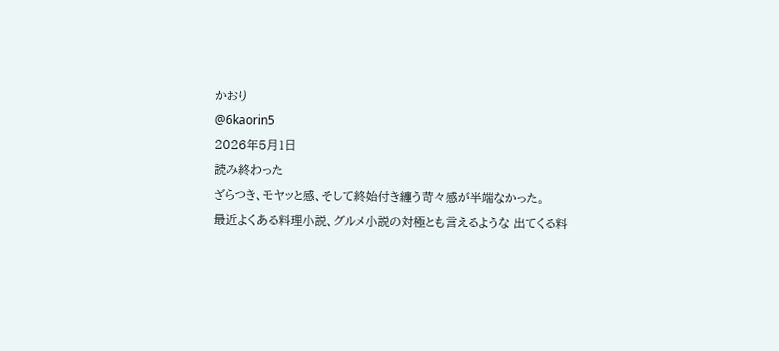かおり
@6kaorin5
2026年5月1日
読み終わった
ざらつき、モヤッと感、そして終始付き纏う苛々感が半端なかった。
最近よくある料理小説、グルメ小説の対極とも言えるような 出てくる料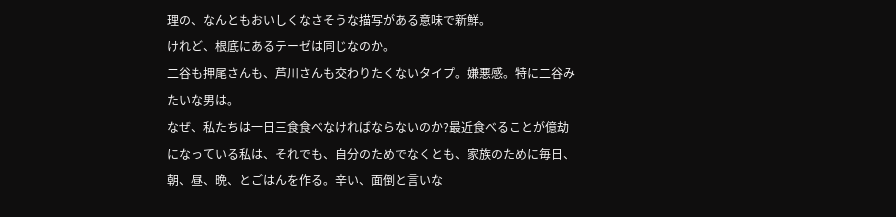理の、なんともおいしくなさそうな描写がある意味で新鮮。
けれど、根底にあるテーゼは同じなのか。
二谷も押尾さんも、芦川さんも交わりたくないタイプ。嫌悪感。特に二谷みたいな男は。
なぜ、私たちは一日三食食べなければならないのか?最近食べることが億劫になっている私は、それでも、自分のためでなくとも、家族のために毎日、朝、昼、晩、とごはんを作る。辛い、面倒と言いな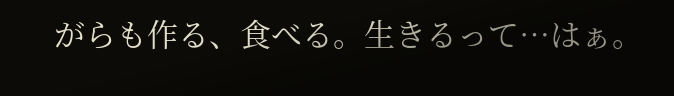がらも作る、食べる。生きるって…はぁ。